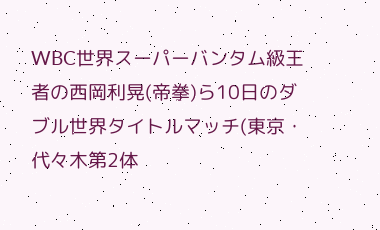WBC世界スーパーバンタム級王者の西岡利晃(帝拳)ら10日のダブル世界タイトルマッチ(東京・代々木第2体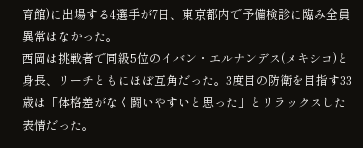育館)に出場する4選手が7日、東京都内で予備検診に臨み全員異常はなかった。
西岡は挑戦者で同級5位のイバン・エルナンデス(メキシコ)と身長、リーチともにほぼ互角だった。3度目の防衛を目指す33歳は「体格差がなく闘いやすいと思った」とリラックスした表情だった。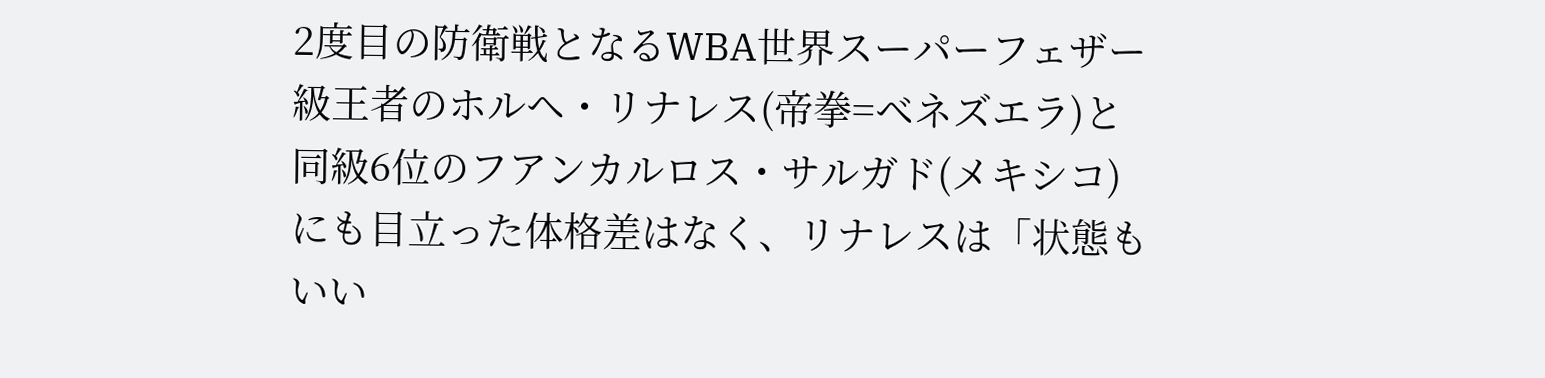2度目の防衛戦となるWBA世界スーパーフェザー級王者のホルヘ・リナレス(帝拳=ベネズエラ)と同級6位のフアンカルロス・サルガド(メキシコ)にも目立った体格差はなく、リナレスは「状態もいい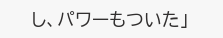し、パワーもついた」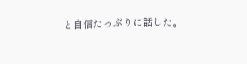と自信たっぷりに話した。